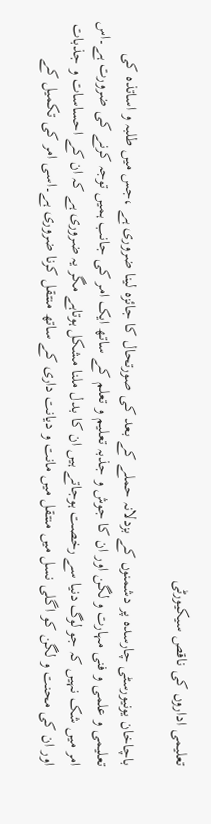تعلیمی اداروں کی ناقص سیکیورٹی

باچاخان یونیورسٹی چارسدہ پر دشمنوں کے بزدلانہ حملے کے بعد کی صورتحال کا جائزہ لینا ضروری ہے ،جس میں طلبہ و اساتذہ کی تعلیمی و علمی و فنی مہارت و لگن اور ان کا جوش و جذبہ تعلیم و تعلم کے ساتھ ایک امر کی جانب ہمیں توجہ کرنے کی ضرورت ہے۔اس امر میں شک نہیں کہ جو لوگ دنیا سے رخصت ہوجاتے ہیں ان کا بدل ملنا مشکل ہوتاہے مگر یہ ضروری ہے کہ ان کے احساسات و جذبات اور ان کی محنت و لگن کو اگلی نسل میں منتقل میں مانت و دیانت داری کے ساتھ منتقل کرنا ضروری ہے۔اسی امر کی تکمیل کے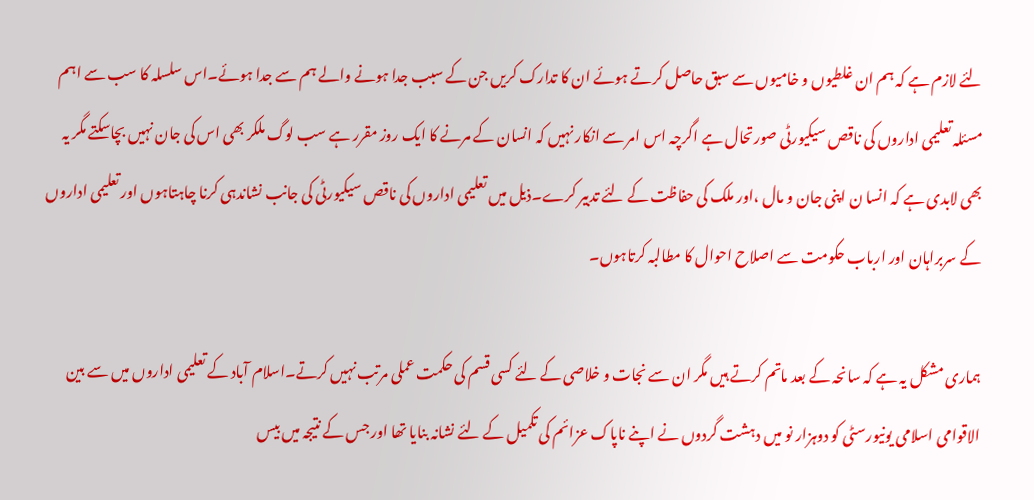لئے لازم ہے کہ ہم ان غلطیوں و خامیوں سے سبق حاصل کرتے ہوئے ان کا تدارک کریں جن کے سبب جدا ہونے والے ہم سے جدا ہوئے۔اس سلسلہ کا سب سے اہم مسئلہ تعلیمی اداروں کی ناقص سیکیورٹی صورتحال ہے اگرچہ اس امر سے انکار نہیں کہ انسان کے مرنے کا ایک روز مقرر ہے سب لوگ ملکر بھی اس کی جان نہیں بچاسکتے مگر یہ بھی لابدی ہے کہ انسا ن اپنی جان و مال ،اور ملک کی حفاظت کے لئے تدبیر کرے۔ذیل میں تعلیمی اداروں کی ناقص سیکیورٹی کی جانب نشاندہی کرنا چاہتاہوں اور تعلیمی اداروں کے سربراہان اور ارباب حکومت سے اصلاح احوال کا مطالبہ کرتاہوں۔

ہماری مشکل یہ ہے کہ سانحہ کے بعد ماتم کرتے ہیں مگر ان سے نجات و خلاصی کے لئے کسی قسم کی حکمت عملی مرتب نہیں کرتے۔اسلام آباد کے تعلیمی اداروں میں سے بین الاقوامی اسلامی یونیورسٹی کو دوہزار نو میں دہشت گردوں نے اپنے ناپاک عزائم کی تکمیل کے لئے نشانہ بنایا تھا اور جس کے نتیجہ میں بیس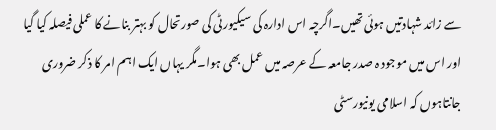سے زائد شہادتیں ہوئی تھیں۔اگرچہ اس ادارہ کی سیکیورٹی کی صورتحال کو بہتر بنانے کا عملی فیصلہ کیا گیا اور اس میں موجود ہ صدر جامعہ کے عرصہ میں عمل بھی ہوا۔مگر یہاں ایک اہم امر کا ذکر ضروری جانتاہوں کہ اسلامی یونیورسٹی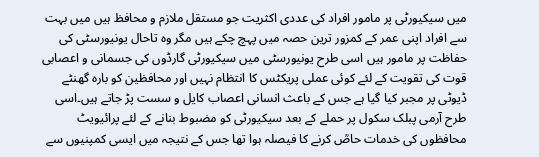میں سیکیورٹی پر مامور افراد کی عددی اکثریت جو مستقل ملازم و محافظ ہیں میں بہت سے افراد اپنی عمر کے کمزور ترین حصہ میں پہچ چکے ہیں مگر وہ تاحال یونیورسٹی کی حفاظت پر مامور ہیں اسی طرح یونیورسٹی میں سیکیورٹی گارڈوں کی جسمانی و اعصابی قوت کی تقویت کے لئے کوئی عملی پریکٹس کا انتظام نہیں اور محافظین کو بارہ گھنٹے ڈیوٹی پر مجبر کیا گیا ہے جس کے باعث انسانی اعصاب کایل و سست پڑ جاتے ہیں۔اسی طرح آرمی پبلک سکول پر حملے کے بعد سیکیورٹی کو مضبوط بنانے کے لئے پرائیویٹ محافظوں کی خدمات حاصؒ کرنے کا فیصلہ ہوا تھا جس کے نتیجہ میں ایسی کمپنیوں سے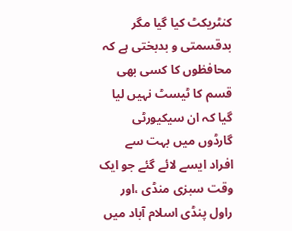کنٹریکٹ کیا گیا مگر بدقسمتی و بدبختی ہے کہ محافظوں کا کسی بھی قسم کا ٹیسٹ نہیں لیا گیا کہ ان سیکیورٹی گارڈوں میں بہت سے افراد ایسے لائے گئے جو ایک وقت سبزی منڈی ،اور راول پنڈی اسلام آباد میں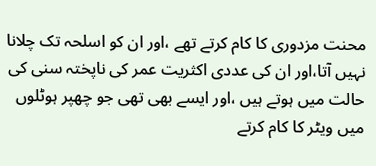محنت مزدوری کا کام کرتے تھے ،اور ان کو اسلحہ تک چلانا نہیں آتا،اور ان کی عددی اکثریت عمر کی ناپختہ سنی کی حالت میں ہوتے ہیں ،اور ایسے بھی تھی جو چھپر ہوٹلوں میں ویٹر کا کام کرتے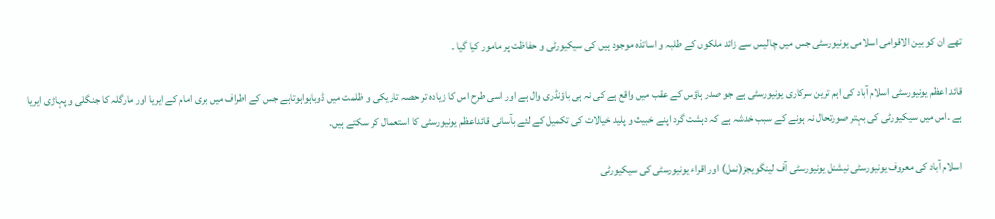تھے ان کو بین الاقوامی اسلامی یونیورسٹی جس میں چالیس سے زائد ملکوں کے طلبہ و اساتذہ موجود ہیں کی سیکیورٹی و حفاظت پر مامور کیا گیا ۔

قائد اعظم یونیورسٹی اسلام آباد کی اہم ترین سرکاری یونیورسٹی ہے جو صدر ہاؤس کے عقب میں واقع ہے کی نہ ہی باؤنڈری وال ہے اور اسی طرح اس کا زیادہ تر حصہ تاریکی و ظلمت میں ڈوباہواہوتاہے جس کے اطراف میں بری امام کے ایریا اور مارگلہ کا جنگلی و پہاڑی ایریا ہے ۔اس میں سیکیورٹی کی بہتر صورتحال نہ ہونے کے سبب خدشہ ہے کہ دہشت گرد اپنے خبیث و پلید خیالات کی تکمیل کے لئے بآسانی قائداعظم یونیورسٹی کا استعمال کر سکتے ہیں۔

اسلام آباد کی معروف یونیورسٹی نیشنل یونیورسٹی آف لینگویجز(نمل) اور اقراء یونیورسٹی کی سیکیورٹی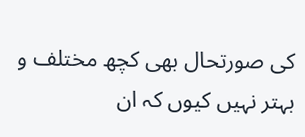کی صورتحال بھی کچھ مختلف و بہتر نہیں کیوں کہ ان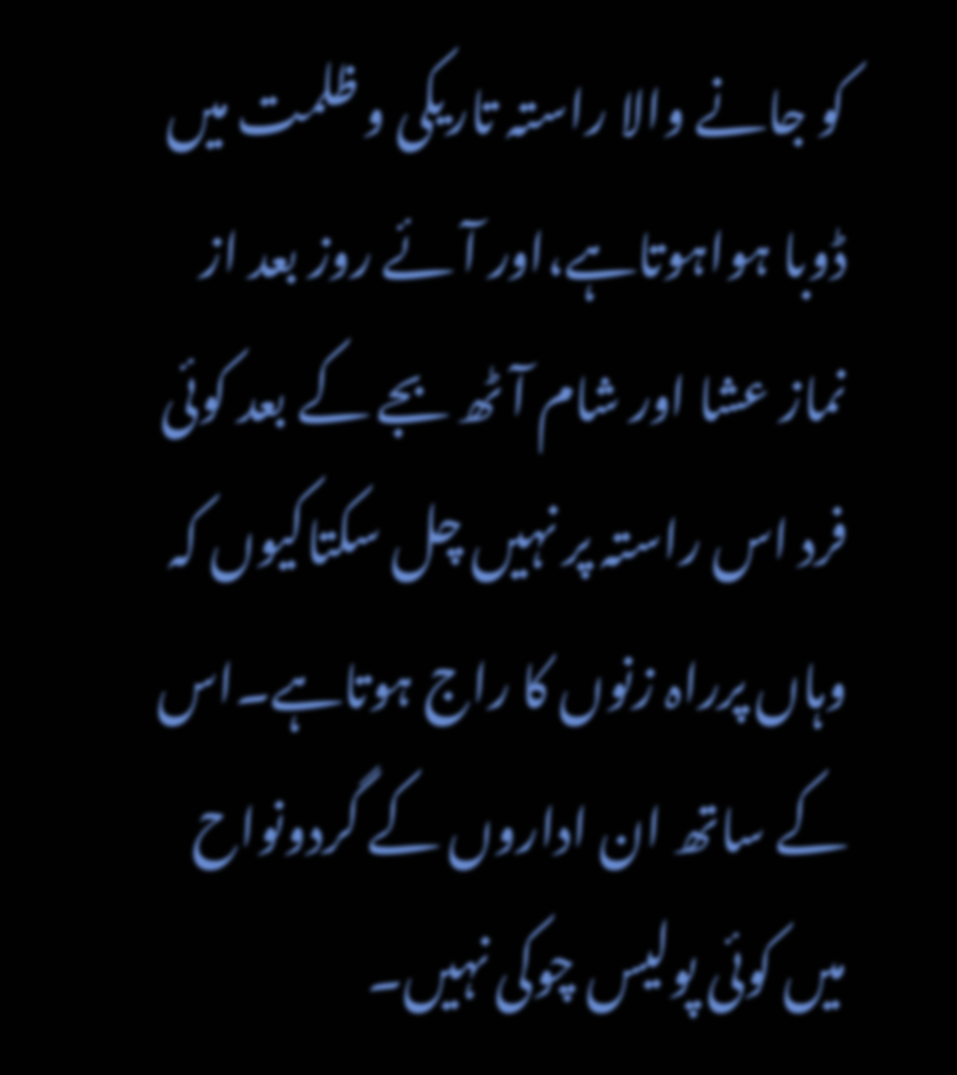کو جانے والا راستہ تاریکی و ظلمت میں ڈوبا ہواہوتاہے،اور آئے روز بعد از نماز عشا اور شام آٹھ بجے کے بعد کوئی فرد اس راستہ پر نہیں چل سکتاکیوں کہ وہاں پرراہ زنوں کا راج ہوتاہے۔اس کے ساتھ ان اداروں کے گردونواح میں کوئی پولیس چوکی نہیں۔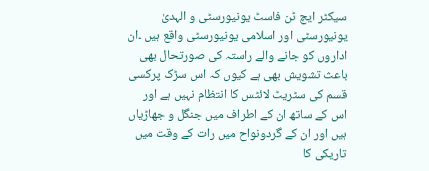سیکٹر ایچ ٹن فاسٹ یونیورسٹی و الہدیٰ یونیورسٹی اور اسلامی یونیورسٹی واقع ہیں ۔ان اداروں کو جانے والے راستہ کی صورتحال بھی باعث تشویش بھی ہے کیوں کہ اس سڑک پرکسی قسم کی سٹریٹ لائٹس کا انتظام نہیں ہے اور اس کے ساتھ ان کے اطراف میں جنگل و جھاڑیاں ہیں اور ان کے گردونواح میں رات کے وقت میں تاریکی کا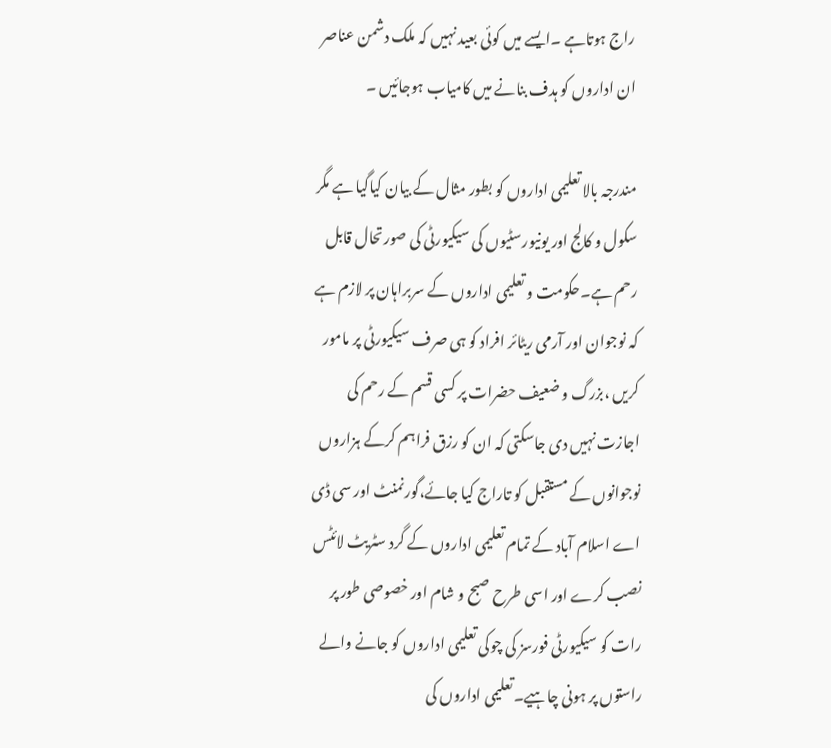راج ہوتاہے ۔ایسے میں کوئی بعید نہیں کہ ملک دشمن عناصر ان اداروں کو ہدف بنانے میں کامیاب ہوجائیں ۔

مندرجہ بالا تعلیمی اداروں کو بطور مثال کے بیان کیاگیا ہے مگر سکول و کالج اور یونیورسٹیوں کی سیکیورٹی کی صورتحال قابل رحم ہے۔حکومت و تعلیمی اداروں کے سربراہان پر لازم ہے کہ نوجوان اور آرمی ریٹائر افراد کو ہی صرف سیکیورٹی پر مامور کریں ،بزرگ و ضعیف حضرات پر کسی قسم کے رحم کی اجازت نہیں دی جاسکتی کہ ان کو رزق فراہم کرکے ہزاروں نوجوانوں کے مستقبل کو تاراج کیا جائے،گورنمنٹ اور سی ڈی اے اسلام آباد کے تمام تعلیمی اداروں کے گرد سٹریٹ لائٹس نصب کرے اور اسی طرح صبح و شام اور خصوصی طور پر رات کو سیکیورٹی فورسز کی چوکی تعلیمی اداروں کو جانے والے راستوں پر ہونی چاہیے۔تعلیمی اداروں کی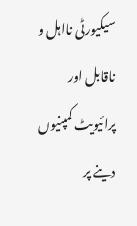سیکیورٹی نااہل و ناقابل اور پرائیویٹ کمپنیوں دینے پر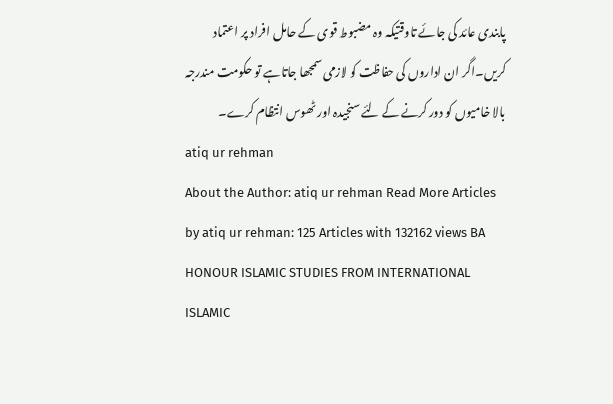پابندی عائد کی جائے تاوقتیکہ وہ مضبوط قوی کے حامل افراد پر اعتماد کریں۔اگر ان اداروں کی حفاظت کو لازمی سمجھا جاتاہے تو حکومت مندرجہ بالا خامیوں کو دور کرنے کے لئے سنجیدہ اور ٹھوس انتظام کرے۔
atiq ur rehman
About the Author: atiq ur rehman Read More Articles by atiq ur rehman: 125 Articles with 132162 views BA HONOUR ISLAMIC STUDIES FROM INTERNATIONAL ISLAMIC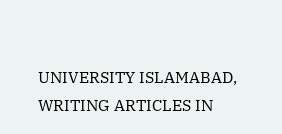UNIVERSITY ISLAMABAD,
WRITING ARTICLES IN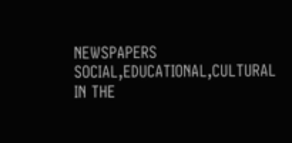NEWSPAPERS SOCIAL,EDUCATIONAL,CULTURAL IN THE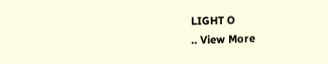LIGHT O
.. View More